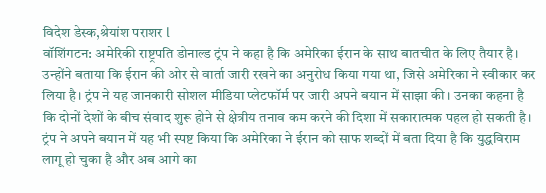विदेश डेस्क,श्रेयांश पराशर l
वॉशिंगटन: अमेरिकी राष्ट्रपति डोनाल्ड ट्रंप ने कहा है कि अमेरिका ईरान के साथ बातचीत के लिए तैयार है। उन्होंने बताया कि ईरान की ओर से वार्ता जारी रखने का अनुरोध किया गया था, जिसे अमेरिका ने स्वीकार कर लिया है। ट्रंप ने यह जानकारी सोशल मीडिया प्लेटफॉर्म पर जारी अपने बयान में साझा की। उनका कहना है कि दोनों देशों के बीच संवाद शुरू होने से क्षेत्रीय तनाव कम करने की दिशा में सकारात्मक पहल हो सकती है।
ट्रंप ने अपने बयान में यह भी स्पष्ट किया कि अमेरिका ने ईरान को साफ शब्दों में बता दिया है कि युद्धविराम लागू हो चुका है और अब आगे का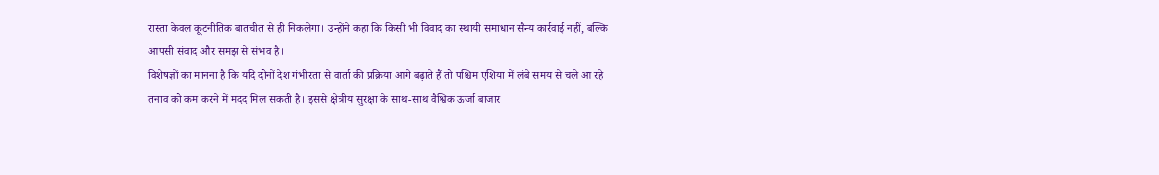रास्ता केवल कूटनीतिक बातचीत से ही निकलेगा। उन्होंने कहा कि किसी भी विवाद का स्थायी समाधान सैन्य कार्रवाई नहीं, बल्कि आपसी संवाद और समझ से संभव है।
विशेषज्ञों का मानना है कि यदि दोनों देश गंभीरता से वार्ता की प्रक्रिया आगे बढ़ाते हैं तो पश्चिम एशिया में लंबे समय से चले आ रहे तनाव को कम करने में मदद मिल सकती है। इससे क्षेत्रीय सुरक्षा के साथ-साथ वैश्विक ऊर्जा बाजार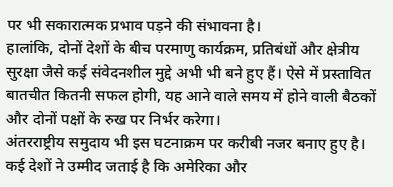पर भी सकारात्मक प्रभाव पड़ने की संभावना है।
हालांकि, दोनों देशों के बीच परमाणु कार्यक्रम, प्रतिबंधों और क्षेत्रीय सुरक्षा जैसे कई संवेदनशील मुद्दे अभी भी बने हुए हैं। ऐसे में प्रस्तावित बातचीत कितनी सफल होगी, यह आने वाले समय में होने वाली बैठकों और दोनों पक्षों के रुख पर निर्भर करेगा।
अंतरराष्ट्रीय समुदाय भी इस घटनाक्रम पर करीबी नजर बनाए हुए है। कई देशों ने उम्मीद जताई है कि अमेरिका और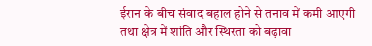ईरान के बीच संवाद बहाल होने से तनाव में कमी आएगी तथा क्षेत्र में शांति और स्थिरता को बढ़ावा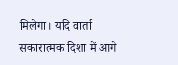मिलेगा। यदि वार्ता सकारात्मक दिशा में आगे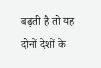बढ़ती है तो यह दोनों देशों के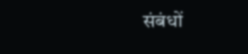संबंधों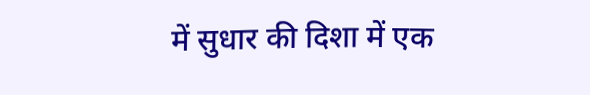में सुधार की दिशा में एक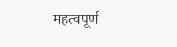महत्वपूर्ण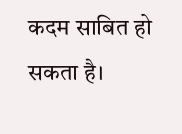कदम साबित हो सकता है।